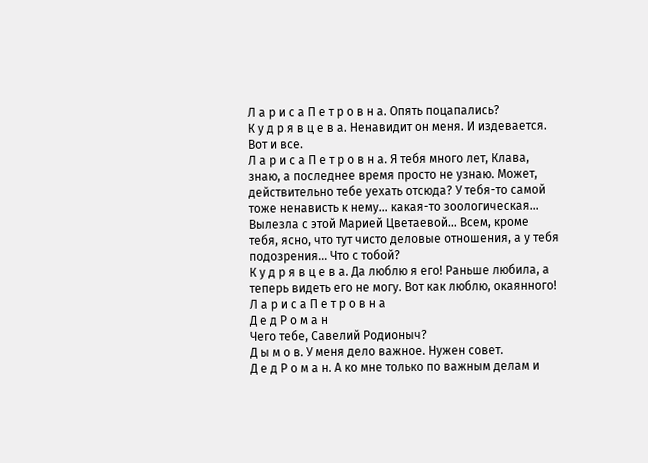Л а р и с а П е т р о в н а. Опять поцапались?
К у д р я в ц е в а. Ненавидит он меня. И издевается. Вот и все.
Л а р и с а П е т р о в н а. Я тебя много лет, Клава, знаю, а последнее время просто не узнаю. Может, действительно тебе уехать отсюда? У тебя-то самой тоже ненависть к нему… какая-то зоологическая… Вылезла с этой Марией Цветаевой… Всем, кроме тебя, ясно, что тут чисто деловые отношения, а у тебя подозрения… Что с тобой?
К у д р я в ц е в а. Да люблю я его! Раньше любила, а теперь видеть его не могу. Вот как люблю, окаянного!
Л а р и с а П е т р о в н а
Д е д Р о м а н
Чего тебе, Савелий Родионыч?
Д ы м о в. У меня дело важное. Нужен совет.
Д е д Р о м а н. А ко мне только по важным делам и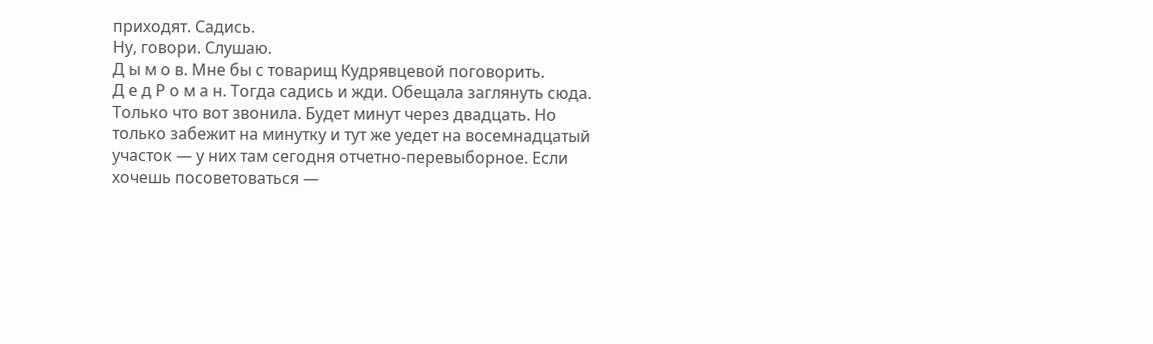приходят. Садись.
Ну, говори. Слушаю.
Д ы м о в. Мне бы с товарищ Кудрявцевой поговорить.
Д е д Р о м а н. Тогда садись и жди. Обещала заглянуть сюда. Только что вот звонила. Будет минут через двадцать. Но только забежит на минутку и тут же уедет на восемнадцатый участок — у них там сегодня отчетно-перевыборное. Если хочешь посоветоваться —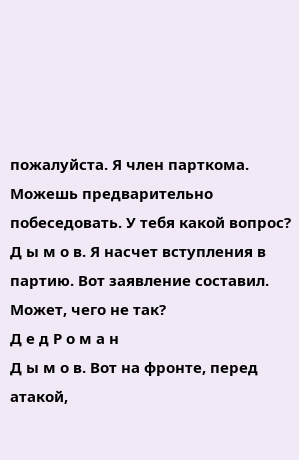пожалуйста. Я член парткома. Можешь предварительно побеседовать. У тебя какой вопрос?
Д ы м о в. Я насчет вступления в партию. Вот заявление составил. Может, чего не так?
Д е д Р о м а н
Д ы м о в. Вот на фронте, перед атакой,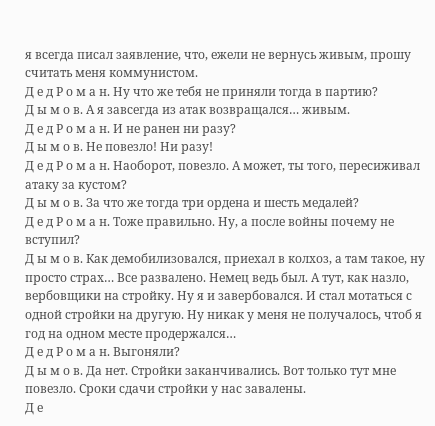я всегда писал заявление, что, ежели не вернусь живым, прошу считать меня коммунистом.
Д е д Р о м а н. Ну что же тебя не приняли тогда в партию?
Д ы м о в. А я завсегда из атак возвращался… живым.
Д е д Р о м а н. И не ранен ни разу?
Д ы м о в. Не повезло! Ни разу!
Д е д Р о м а н. Наоборот, повезло. А может, ты того, пересиживал атаку за кустом?
Д ы м о в. За что же тогда три ордена и шесть медалей?
Д е д Р о м а н. Тоже правильно. Ну, а после войны почему не вступил?
Д ы м о в. Как демобилизовался, приехал в колхоз, а там такое, ну просто страх… Все развалено. Немец ведь был. А тут, как назло, вербовщики на стройку. Ну я и завербовался. И стал мотаться с одной стройки на другую. Ну никак у меня не получалось, чтоб я год на одном месте продержался…
Д е д Р о м а н. Выгоняли?
Д ы м о в. Да нет. Стройки заканчивались. Вот только тут мне повезло. Сроки сдачи стройки у нас завалены.
Д е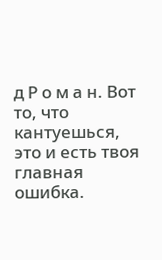д Р о м а н. Вот то, что кантуешься, это и есть твоя главная ошибка.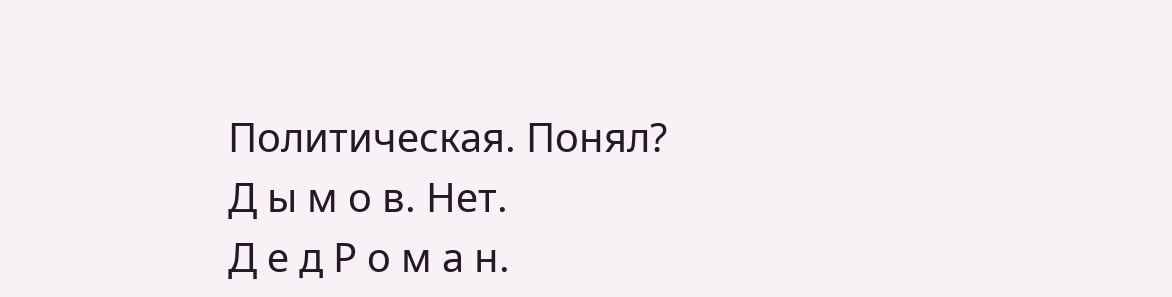Политическая. Понял?
Д ы м о в. Нет.
Д е д Р о м а н.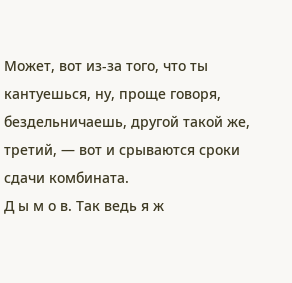Может, вот из-за того, что ты кантуешься, ну, проще говоря, бездельничаешь, другой такой же, третий, — вот и срываются сроки сдачи комбината.
Д ы м о в. Так ведь я ж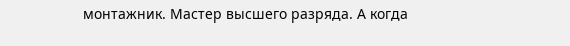монтажник. Мастер высшего разряда. А когда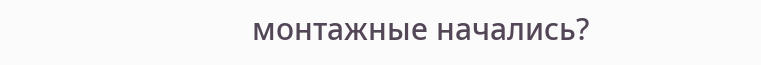монтажные начались?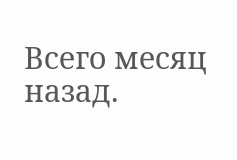Всего месяц назад.